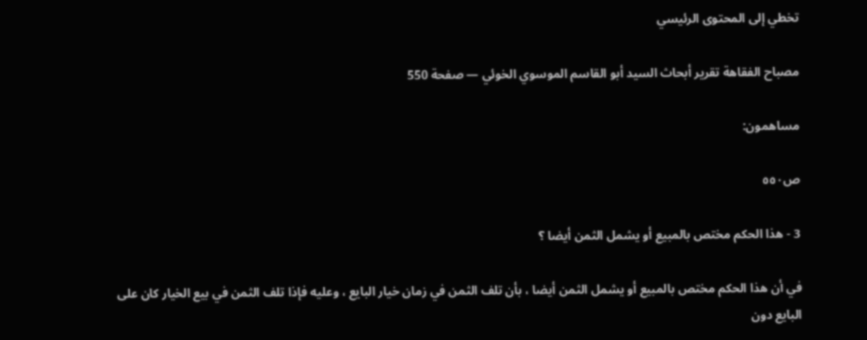تخطي إلى المحتوى الرئيسي

مصباح الفقاهة تقرير أبحاث السيد أبو القاسم الموسوي الخوئي — صفحة 550

مساهمون:

ص٥٥٠

3 - هذا الحكم مختص بالمبيع أو يشمل الثمن أيضا ؟

في أن هذا الحكم مختص بالمبيع أو يشمل الثمن أيضا ، بأن تلف الثمن في زمان خيار البايع ، وعليه فإذا تلف الثمن في بيع الخيار كان على البايع دون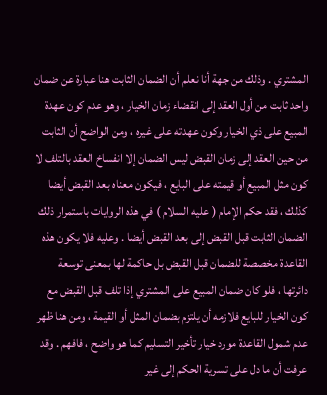المشتري . وذلك من جهة أنا نعلم أن الضمان الثابت هنا عبارة عن ضمان واحد ثابت من أول العقد إلى انقضاء زمان الخيار ، وهو عدم كون عهدة المبيع على ذي الخيار وكون عهدته على غيره ، ومن الواضح أن الثابت من حين العقد إلى زمان القبض ليس الضمان إلا انفساخ العقد بالتلف لا كون مثل المبيع أو قيمته على البايع ، فيكون معناه بعد القبض أيضا كذلك ، فقد حكم الإمام ( عليه السلام ) في هذه الروايات باستمرار ذلك الضمان الثابت قبل القبض إلى بعد القبض أيضا . وعليه فلا يكون هذه القاعدة مخصصة للضمان قبل القبض بل حاكمة لها بمعنى توسعة دائرتها ، فلو كان ضمان المبيع على المشتري إذا تلف قبل القبض مع كون الخيار للبايع فلازمه أن يلتزم بضمان المثل أو القيمة ، ومن هنا ظهر عدم شمول القاعدة مورد خيار تأخير التسليم كما هو واضح ، فافهم . وقد عرفت أن ما دل على تسرية الحكم إلى غير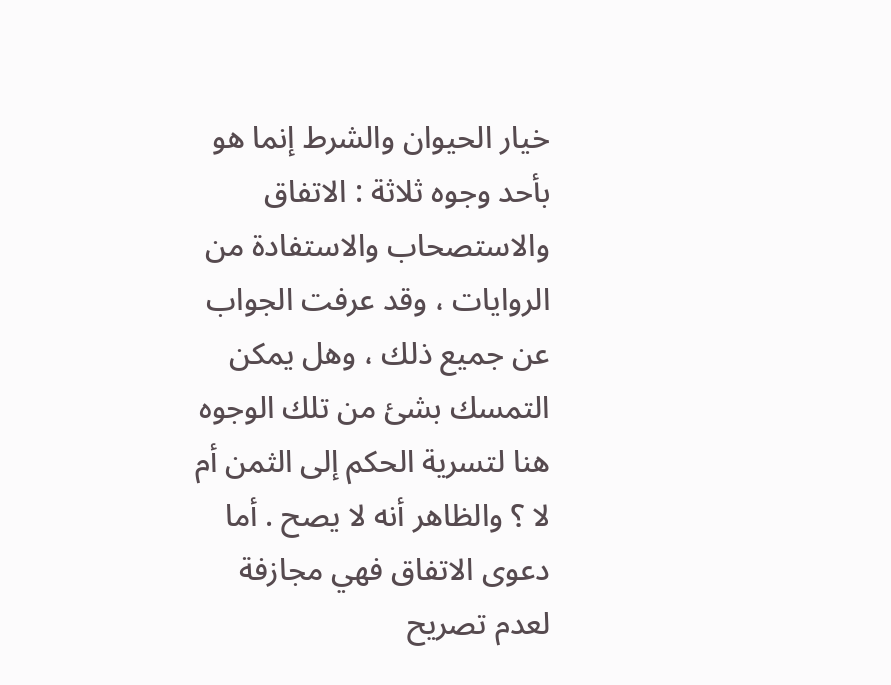خيار الحيوان والشرط إنما هو بأحد وجوه ثلاثة : الاتفاق والاستصحاب والاستفادة من الروايات ، وقد عرفت الجواب عن جميع ذلك ، وهل يمكن التمسك بشئ من تلك الوجوه هنا لتسرية الحكم إلى الثمن أم لا ؟ والظاهر أنه لا يصح . أما دعوى الاتفاق فهي مجازفة لعدم تصريح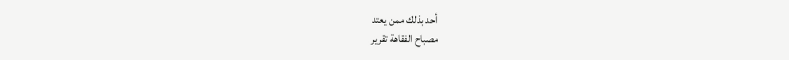أحد بذلك ممن يعتد
مصباح الفقاهة تقرير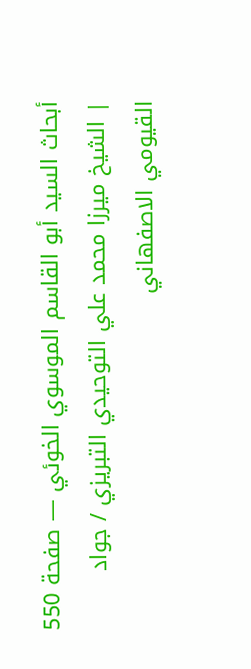أبحاث السيد أبو القاسم الموسوي الخوئي — صفحة 550 | الشيخ ميرزا محمد علي التوحيدي التبريزي / جواد القيومي الاصفهاني